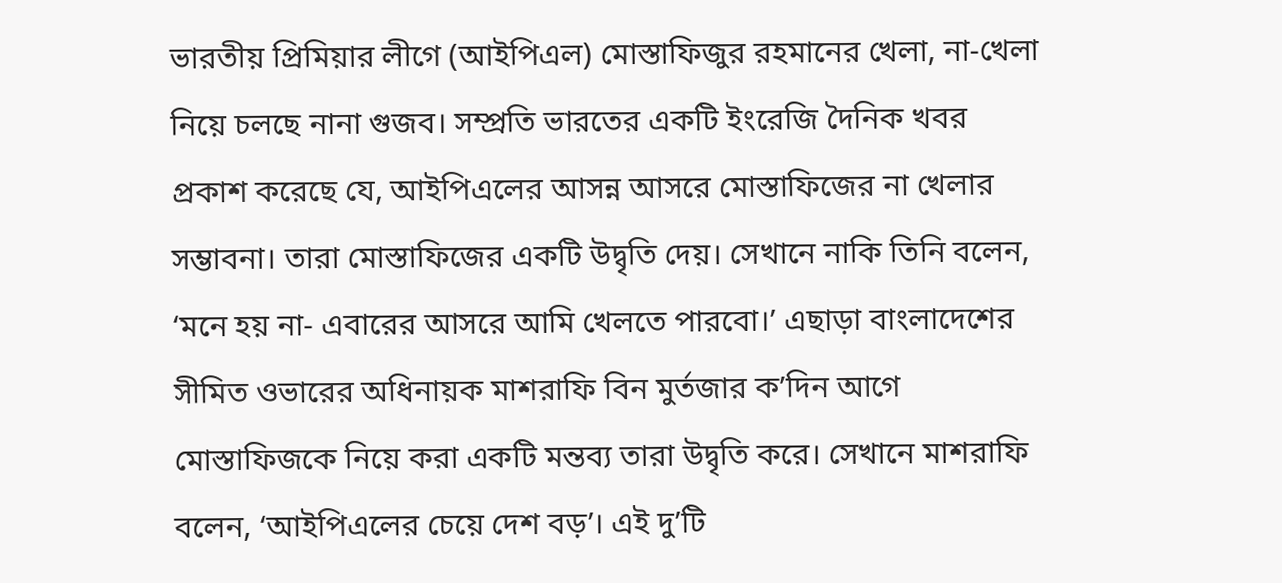ভারতীয় প্রিমিয়ার লীগে (আইপিএল) মোস্তাফিজুর রহমানের খেলা, না-খেলা নিয়ে চলছে নানা গুজব। সম্প্রতি ভারতের একটি ইংরেজি দৈনিক খবর প্রকাশ করেছে যে, আইপিএলের আসন্ন আসরে মোস্তাফিজের না খেলার সম্ভাবনা। তারা মোস্তাফিজের একটি উদ্বৃতি দেয়। সেখানে নাকি তিনি বলেন, ‘মনে হয় না- এবারের আসরে আমি খেলতে পারবো।’ এছাড়া বাংলাদেশের সীমিত ওভারের অধিনায়ক মাশরাফি বিন মুর্তজার ক’দিন আগে মোস্তাফিজকে নিয়ে করা একটি মন্তব্য তারা উদ্বৃতি করে। সেখানে মাশরাফি বলেন, ‘আইপিএলের চেয়ে দেশ বড়’। এই দু’টি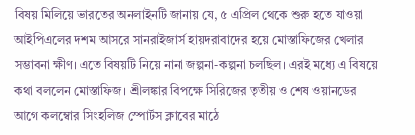বিষয় মিলিয়ে ভারতের অনলাইনটি জানায় যে, ৫ এপ্রিল থেকে শুরু হতে যাওয়া আইপিএলের দশম আসরে সানরাইজার্স হায়দরাবাদের হয়ে মোস্তাফিজের খেলার সম্ভাবনা ক্ষীণ। এতে বিষয়টি নিয়ে নানা জল্পনা-কল্পনা চলছিল। এরই মধ্যে এ বিষয়ে কথা বললেন মোস্তাফিজ। শ্রীলঙ্কার বিপক্ষে সিরিজের তৃতীয় ও শেষ ওয়ানডের আগে কলম্বোর সিংহলিজ স্পোর্টস ক্লাবের মাঠে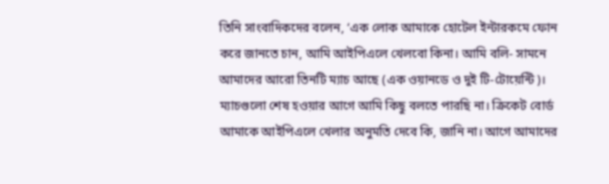তিনি সাংবাদিকদের বলেন, ‘এক লোক আমাকে হোটেল ইন্টারকমে ফোন করে জানতে চান, আমি আইপিএলে খেলবো কিনা। আমি বলি- সামনে আমাদের আরো তিনটি ম্যাচ আছে (এক ওয়ানডে ও দুই টি-টোয়েন্টি)। ম্যাচগুলো শেষ হওয়ার আগে আমি কিছু বলতে পারছি না। ক্রিকেট বোর্ড আমাকে আইপিএলে খেলার অনুমতি দেবে কি, জানি না। আগে আমাদের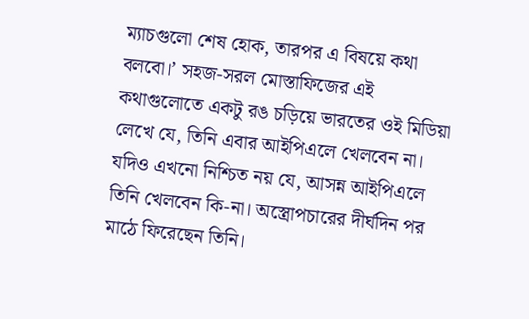ম্যাচগুলো শেষ হোক, তারপর এ বিষয়ে কথা বলবো।’ সহজ-সরল মোস্তাফিজের এই কথাগুলোতে একটু রঙ চড়িয়ে ভারতের ওই মিডিয়া লেখে যে, তিনি এবার আইপিএলে খেলবেন না। যদিও এখনো নিশ্চিত নয় যে, আসন্ন আইপিএলে তিনি খেলবেন কি-না। অস্ত্রোপচারের দীর্ঘদিন পর মাঠে ফিরেছেন তিনি।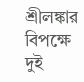শ্রীলঙ্কার বিপক্ষে দুই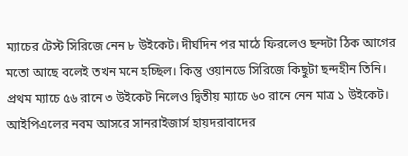ম্যাচের টেস্ট সিরিজে নেন ৮ উইকেট। দীর্ঘদিন পর মাঠে ফিরলেও ছন্দটা ঠিক আগের মতো আছে বলেই তখন মনে হচ্ছিল। কিন্তু ওয়ানডে সিরিজে কিছুটা ছন্দহীন তিনি। প্রথম ম্যাচে ৫৬ রানে ৩ উইকেট নিলেও দ্বিতীয় ম্যাচে ৬০ রানে নেন মাত্র ১ উইকেট। আইপিএলের নবম আসরে সানরাইজার্স হায়দরাবাদের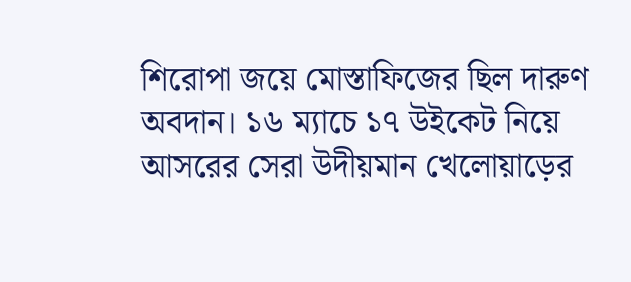শিরোপা জয়ে মোস্তাফিজের ছিল দারুণ অবদান। ১৬ ম্যাচে ১৭ উইকেট নিয়ে আসরের সেরা উদীয়মান খেলোয়াড়ের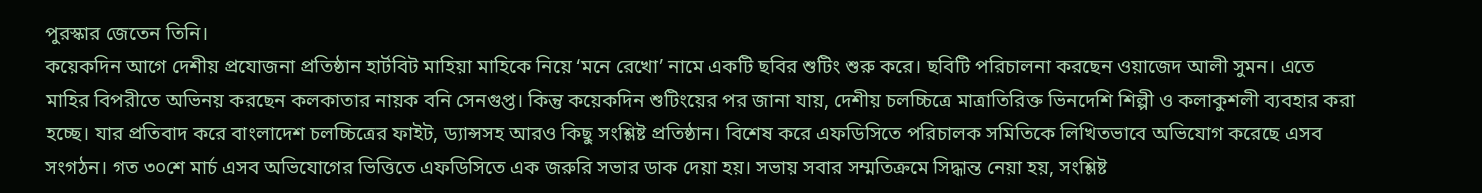পুরস্কার জেতেন তিনি।
কয়েকদিন আগে দেশীয় প্রযোজনা প্রতিষ্ঠান হার্টবিট মাহিয়া মাহিকে নিয়ে ‘মনে রেখো’ নামে একটি ছবির শুটিং শুরু করে। ছবিটি পরিচালনা করছেন ওয়াজেদ আলী সুমন। এতে মাহির বিপরীতে অভিনয় করছেন কলকাতার নায়ক বনি সেনগুপ্ত। কিন্তু কয়েকদিন শুটিংয়ের পর জানা যায়, দেশীয় চলচ্চিত্রে মাত্রাতিরিক্ত ভিনদেশি শিল্পী ও কলাকুশলী ব্যবহার করা হচ্ছে। যার প্রতিবাদ করে বাংলাদেশ চলচ্চিত্রের ফাইট, ড্যান্সসহ আরও কিছু সংশ্লিষ্ট প্রতিষ্ঠান। বিশেষ করে এফডিসিতে পরিচালক সমিতিকে লিখিতভাবে অভিযোগ করেছে এসব সংগঠন। গত ৩০শে মার্চ এসব অভিযোগের ভিত্তিতে এফডিসিতে এক জরুরি সভার ডাক দেয়া হয়। সভায় সবার সম্মতিক্রমে সিদ্ধান্ত নেয়া হয়, সংশ্লিষ্ট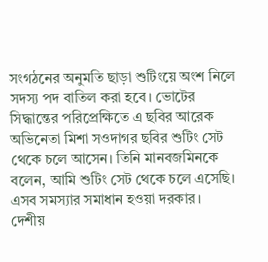সংগঠনের অনুমতি ছাড়া শুটিংয়ে অংশ নিলে সদস্য পদ বাতিল করা হবে। ভোটের সিদ্ধান্তের পরিপ্রেক্ষিতে এ ছবির আরেক অভিনেতা মিশা সওদাগর ছবির শুটিং সেট থেকে চলে আসেন। তিনি মানবজমিনকে বলেন, আমি শুটিং সেট থেকে চলে এসেছি। এসব সমস্যার সমাধান হওয়া দরকার। দেশীয়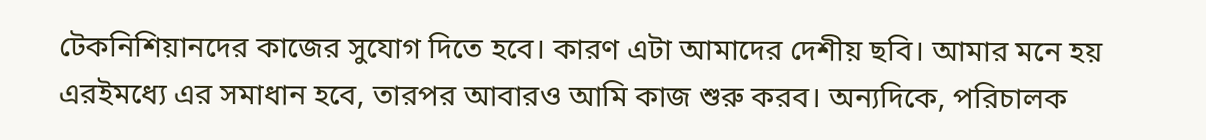টেকনিশিয়ানদের কাজের সুযোগ দিতে হবে। কারণ এটা আমাদের দেশীয় ছবি। আমার মনে হয় এরইমধ্যে এর সমাধান হবে, তারপর আবারও আমি কাজ শুরু করব। অন্যদিকে, পরিচালক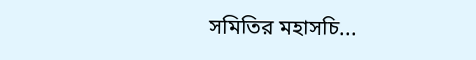সমিতির মহাসচি...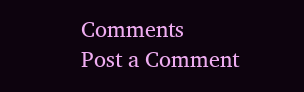Comments
Post a Comment